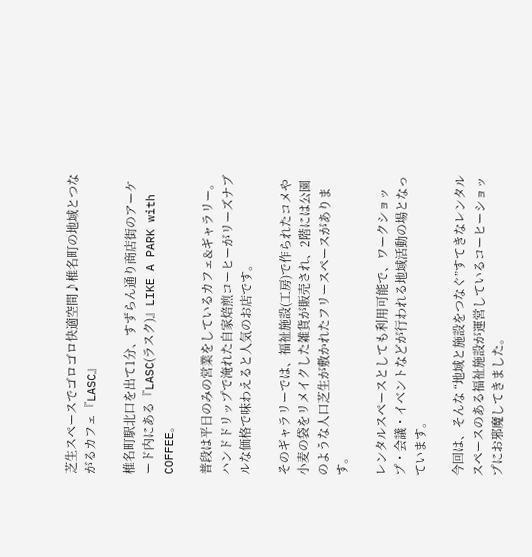芝生スペースでゴロゴロ快適空間♪椎名町の地域とつながるカフェ『LASC』

椎名町駅北口を出て1分、すずらん通り商店街のアーケード内にある『LASC(ラスク)』LIKE A PARK with COFFEE。

普段は平日のみの営業をしているカフェ&ギャラリー。ハンドドリップで淹れた自家焙煎コーヒーがリーズナブルな価格で味わえると人気のお店です。

そのギャラリーでは、福祉施設(工房)で作られたコメや小麦の袋をリメイクした雑貨が販売され、2階には公園のような人口芝生が敷かれたフリースペースがあります。

レンタルスペースとしても利用可能で、ワークショップ・会議・イベントなどが行われる地域活動の場となっています。

今回は、そんな “地域と施設をつなぐ”すてきなレンタルスペースのある福祉施設が運営しているコーヒーショップにお邪魔してきました。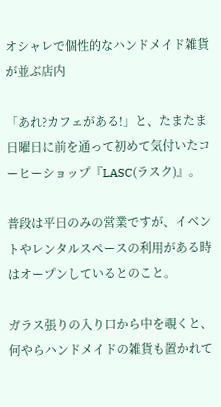オシャレで個性的なハンドメイド雑貨が並ぶ店内

「あれ?カフェがある!」と、たまたま日曜日に前を通って初めて気付いたコーヒーショップ『LASC(ラスク)』。

普段は平日のみの営業ですが、イベントやレンタルスペースの利用がある時はオープンしているとのこと。

ガラス張りの入り口から中を覗くと、何やらハンドメイドの雑貨も置かれて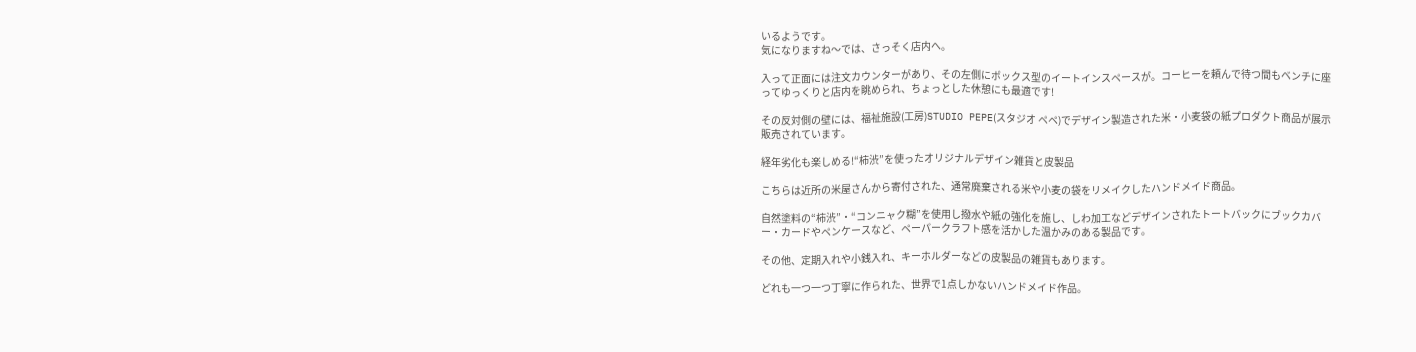いるようです。
気になりますね〜では、さっそく店内へ。

入って正面には注文カウンターがあり、その左側にボックス型のイートインスペースが。コーヒーを頼んで待つ間もベンチに座ってゆっくりと店内を眺められ、ちょっとした休憩にも最適です!

その反対側の壁には、福祉施設(工房)STUDIO PEPE(スタジオ ペペ)でデザイン製造された米・小麦袋の紙プロダクト商品が展示販売されています。

経年劣化も楽しめる!“柿渋”を使ったオリジナルデザイン雑貨と皮製品

こちらは近所の米屋さんから寄付された、通常廃棄される米や小麦の袋をリメイクしたハンドメイド商品。

自然塗料の“柿渋”・“コンニャク糊”を使用し撥水や紙の強化を施し、しわ加工などデザインされたトートバックにブックカバー・カードやペンケースなど、ペーパークラフト感を活かした温かみのある製品です。

その他、定期入れや小銭入れ、キーホルダーなどの皮製品の雑貨もあります。

どれも一つ一つ丁寧に作られた、世界で1点しかないハンドメイド作品。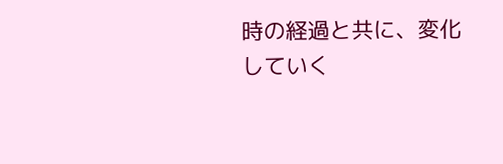時の経過と共に、変化していく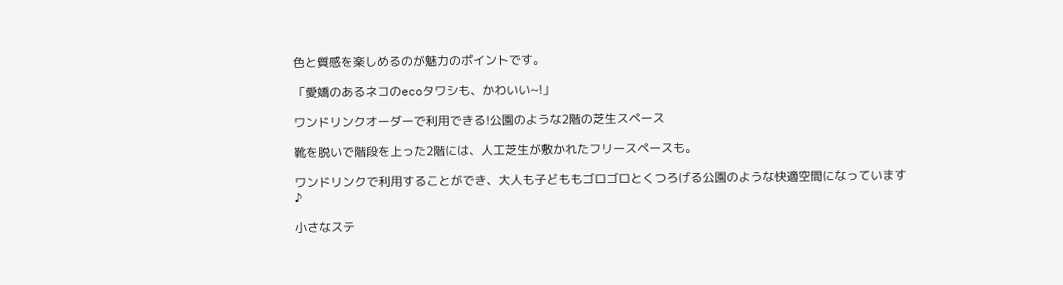色と質感を楽しめるのが魅力のポイントです。

「愛嬌のあるネコのecoタワシも、かわいい~!」

ワンドリンクオーダーで利用できる!公園のような2階の芝生スペース

靴を脱いで階段を上った2階には、人工芝生が敷かれたフリースペースも。

ワンドリンクで利用することができ、大人も子どももゴロゴロとくつろげる公園のような快適空間になっています♪

小さなステ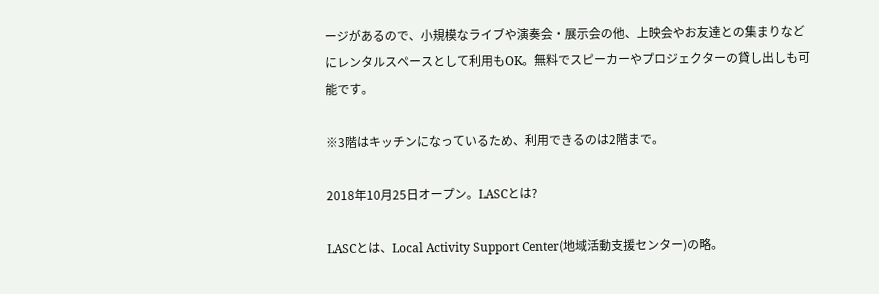ージがあるので、小規模なライブや演奏会・展示会の他、上映会やお友達との集まりなどにレンタルスペースとして利用もOK。無料でスピーカーやプロジェクターの貸し出しも可能です。

※3階はキッチンになっているため、利用できるのは2階まで。

2018年10月25日オープン。LASCとは?

LASCとは、Local Activity Support Center(地域活動支援センター)の略。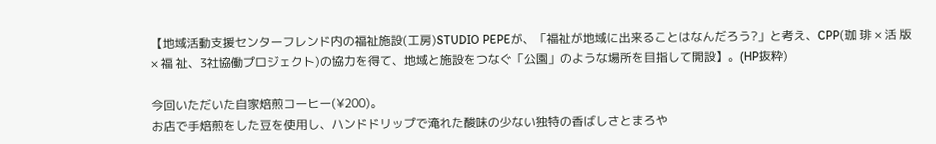【地域活動支援センターフレンド内の福祉施設(工房)STUDIO PEPEが、「福祉が地域に出来ることはなんだろう?」と考え、CPP(珈 琲 × 活 版 × 福 祉、3社協働プロジェクト)の協力を得て、地域と施設をつなぐ「公園」のような場所を目指して開設】。(HP抜粋)

今回いただいた自家焙煎コーヒー(¥200)。
お店で手焙煎をした豆を使用し、ハンドドリップで淹れた酸味の少ない独特の香ばしさとまろや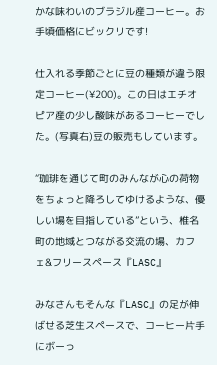かな味わいのブラジル産コーヒー。お手頃価格にビックリです!

仕入れる季節ごとに豆の種類が違う限定コーヒー(¥200)。この日はエチオピア産の少し酸味があるコーヒーでした。(写真右)豆の販売もしています。

“珈琲を通じて町のみんなが心の荷物をちょっと降ろしてゆけるような、優しい場を目指している”という、椎名町の地域とつながる交流の場、カフェ&フリースペース『LASC』

みなさんもそんな『LASC』の足が伸ばせる芝生スペースで、コーヒー片手にボーっ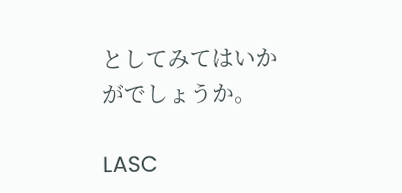としてみてはいかがでしょうか。

LASC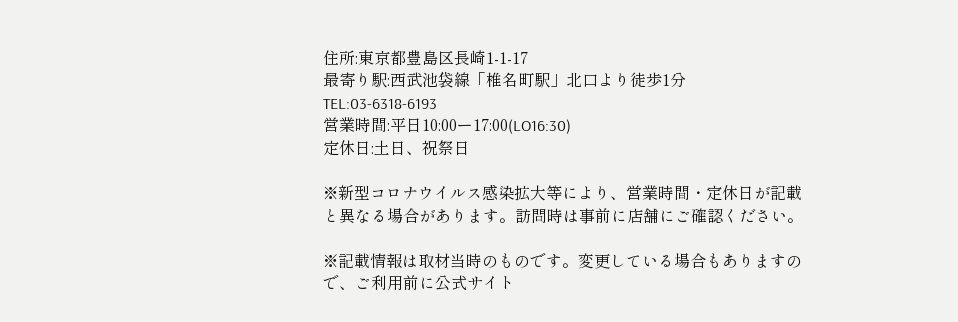住所:東京都豊島区長崎1-1-17
最寄り駅:西武池袋線「椎名町駅」北口より徒歩1分
TEL:03-6318-6193
営業時間:平日10:00ー17:00(LO16:30)
定休日:土日、祝祭日

※新型コロナウイルス感染拡大等により、営業時間・定休日が記載と異なる場合があります。訪問時は事前に店舗にご確認ください。

※記載情報は取材当時のものです。変更している場合もありますので、ご利用前に公式サイト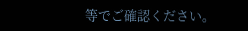等でご確認ください。